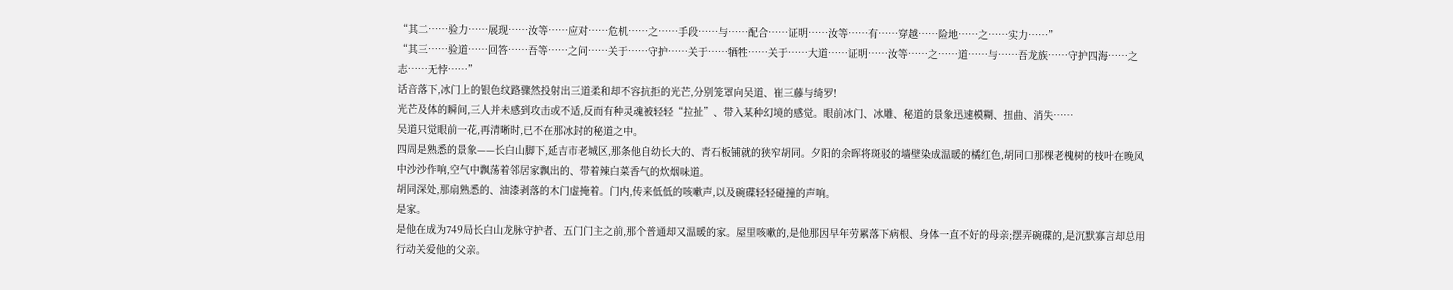“其二……验力……展现……汝等……应对……危机……之……手段……与……配合……证明……汝等……有……穿越……险地……之……实力……”
“其三……验道……回答……吾等……之问……关于……守护……关于……牺牲……关于……大道……证明……汝等……之……道……与……吾龙族……守护四海……之志……无悖……”
话音落下,冰门上的银色纹路骤然投射出三道柔和却不容抗拒的光芒,分别笼罩向吴道、崔三藤与绮罗!
光芒及体的瞬间,三人并未感到攻击或不适,反而有种灵魂被轻轻“拉扯”、带入某种幻境的感觉。眼前冰门、冰雕、秘道的景象迅速模糊、扭曲、消失……
吴道只觉眼前一花,再清晰时,已不在那冰封的秘道之中。
四周是熟悉的景象——长白山脚下,延吉市老城区,那条他自幼长大的、青石板铺就的狭窄胡同。夕阳的余晖将斑驳的墙壁染成温暖的橘红色,胡同口那棵老槐树的枝叶在晚风中沙沙作响,空气中飘荡着邻居家飘出的、带着辣白菜香气的炊烟味道。
胡同深处,那扇熟悉的、油漆剥落的木门虚掩着。门内,传来低低的咳嗽声,以及碗碟轻轻碰撞的声响。
是家。
是他在成为749局长白山龙脉守护者、五门门主之前,那个普通却又温暖的家。屋里咳嗽的,是他那因早年劳累落下病根、身体一直不好的母亲;摆弄碗碟的,是沉默寡言却总用行动关爱他的父亲。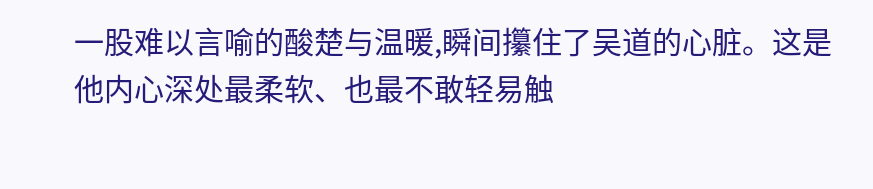一股难以言喻的酸楚与温暖,瞬间攥住了吴道的心脏。这是他内心深处最柔软、也最不敢轻易触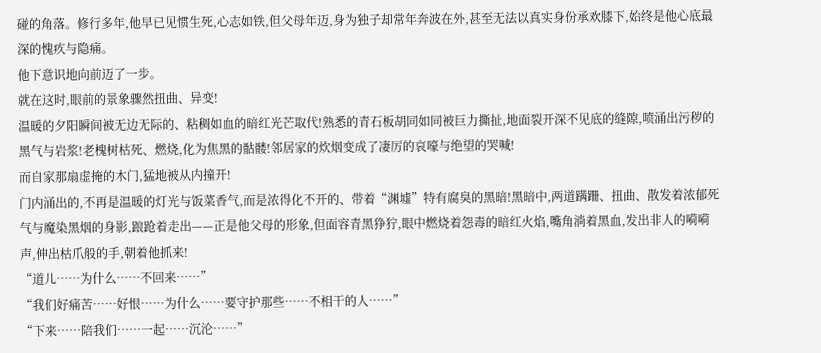碰的角落。修行多年,他早已见惯生死,心志如铁,但父母年迈,身为独子却常年奔波在外,甚至无法以真实身份承欢膝下,始终是他心底最深的愧疚与隐痛。
他下意识地向前迈了一步。
就在这时,眼前的景象骤然扭曲、异变!
温暖的夕阳瞬间被无边无际的、粘稠如血的暗红光芒取代!熟悉的青石板胡同如同被巨力撕扯,地面裂开深不见底的缝隙,喷涌出污秽的黑气与岩浆!老槐树枯死、燃烧,化为焦黑的骷髅!邻居家的炊烟变成了凄厉的哀嚎与绝望的哭喊!
而自家那扇虚掩的木门,猛地被从内撞开!
门内涌出的,不再是温暖的灯光与饭菜香气,而是浓得化不开的、带着“渊墟”特有腐臭的黑暗!黑暗中,两道蹒跚、扭曲、散发着浓郁死气与魔染黑烟的身影,踉跄着走出——正是他父母的形象,但面容青黑狰狞,眼中燃烧着怨毒的暗红火焰,嘴角淌着黑血,发出非人的嗬嗬声,伸出枯爪般的手,朝着他抓来!
“道儿……为什么……不回来……”
“我们好痛苦……好恨……为什么……要守护那些……不相干的人……”
“下来……陪我们……一起……沉沦……”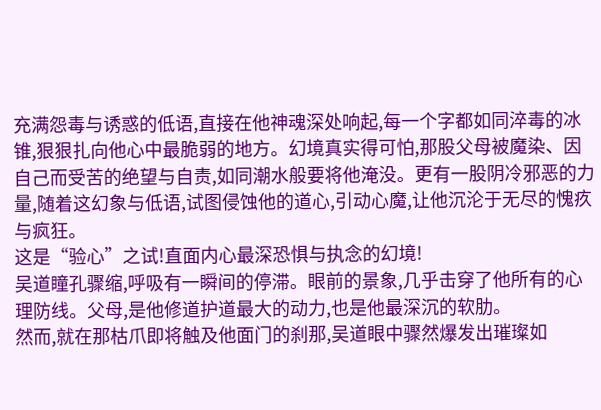充满怨毒与诱惑的低语,直接在他神魂深处响起,每一个字都如同淬毒的冰锥,狠狠扎向他心中最脆弱的地方。幻境真实得可怕,那股父母被魔染、因自己而受苦的绝望与自责,如同潮水般要将他淹没。更有一股阴冷邪恶的力量,随着这幻象与低语,试图侵蚀他的道心,引动心魔,让他沉沦于无尽的愧疚与疯狂。
这是“验心”之试!直面内心最深恐惧与执念的幻境!
吴道瞳孔骤缩,呼吸有一瞬间的停滞。眼前的景象,几乎击穿了他所有的心理防线。父母,是他修道护道最大的动力,也是他最深沉的软肋。
然而,就在那枯爪即将触及他面门的刹那,吴道眼中骤然爆发出璀璨如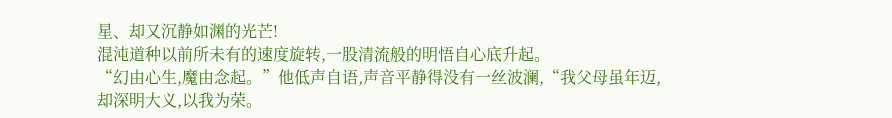星、却又沉静如渊的光芒!
混沌道种以前所未有的速度旋转,一股清流般的明悟自心底升起。
“幻由心生,魔由念起。”他低声自语,声音平静得没有一丝波澜,“我父母虽年迈,却深明大义,以我为荣。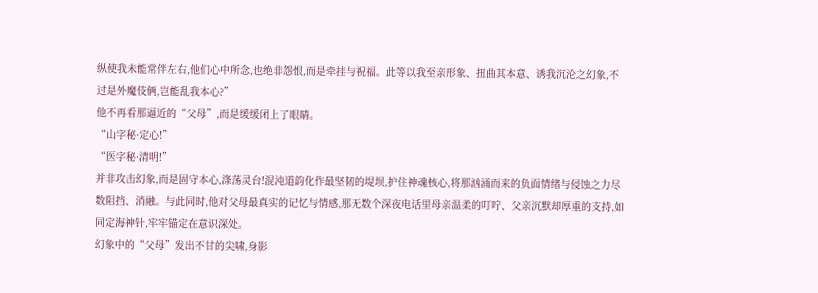纵使我未能常伴左右,他们心中所念,也绝非怨恨,而是牵挂与祝福。此等以我至亲形象、扭曲其本意、诱我沉沦之幻象,不过是外魔伎俩,岂能乱我本心?”
他不再看那逼近的“父母”,而是缓缓闭上了眼睛。
“山字秘·定心!”
“医字秘·清明!”
并非攻击幻象,而是固守本心,涤荡灵台!混沌道韵化作最坚韧的堤坝,护住神魂核心,将那汹涌而来的负面情绪与侵蚀之力尽数阻挡、消融。与此同时,他对父母最真实的记忆与情感,那无数个深夜电话里母亲温柔的叮咛、父亲沉默却厚重的支持,如同定海神针,牢牢锚定在意识深处。
幻象中的“父母”发出不甘的尖啸,身影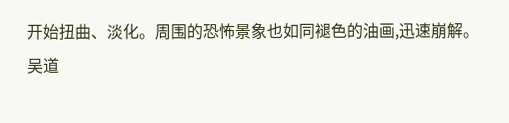开始扭曲、淡化。周围的恐怖景象也如同褪色的油画,迅速崩解。
吴道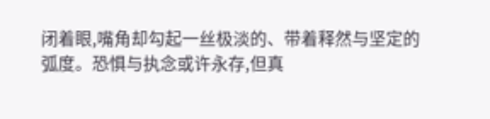闭着眼,嘴角却勾起一丝极淡的、带着释然与坚定的弧度。恐惧与执念或许永存,但真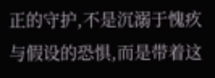正的守护,不是沉溺于愧疚与假设的恐惧,而是带着这